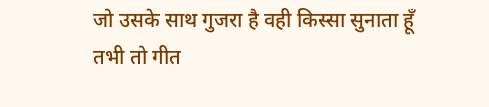जो उसके साथ गुजरा है वही किस्सा सुनाता हूँ
तभी तो गीत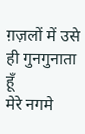ग़ज़लों में उसे ही गुनगुनाता हूँ
मेरे नगमे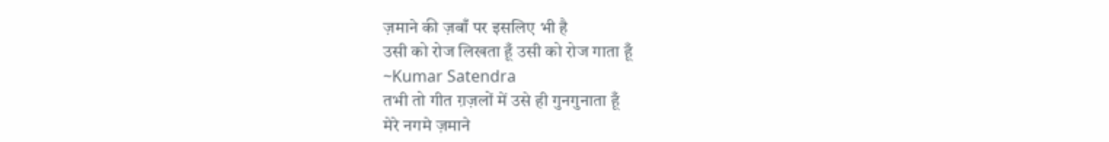ज़माने की ज़बाँ पर इसलिए भी है
उसी को रोज लिखता हूँ उसी को रोज गाता हूँ
~Kumar Satendra
तभी तो गीत ग़ज़लों में उसे ही गुनगुनाता हूँ
मेरे नगमे ज़माने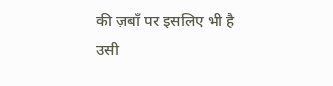की ज़बाँ पर इसलिए भी है
उसी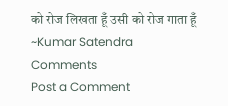को रोज लिखता हूँ उसी को रोज गाता हूँ
~Kumar Satendra
Comments
Post a Comment